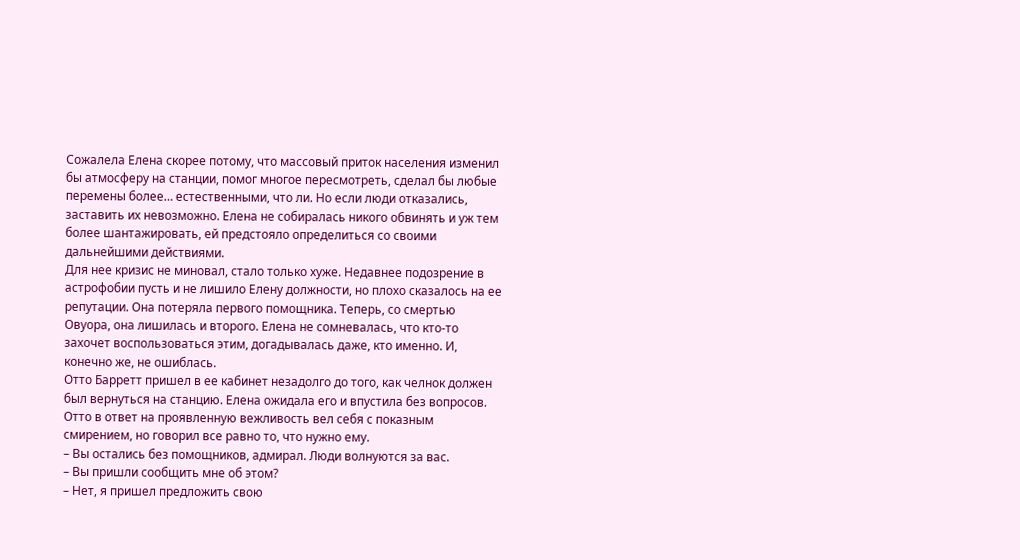Сожалела Елена скорее потому, что массовый приток населения изменил бы атмосферу на станции, помог многое пересмотреть, сделал бы любые перемены более… естественными, что ли. Но если люди отказались, заставить их невозможно. Елена не собиралась никого обвинять и уж тем более шантажировать, ей предстояло определиться со своими дальнейшими действиями.
Для нее кризис не миновал, стало только хуже. Недавнее подозрение в астрофобии пусть и не лишило Елену должности, но плохо сказалось на ее репутации. Она потеряла первого помощника. Теперь, со смертью Овуора, она лишилась и второго. Елена не сомневалась, что кто-то захочет воспользоваться этим, догадывалась даже, кто именно. И, конечно же, не ошиблась.
Отто Барретт пришел в ее кабинет незадолго до того, как челнок должен был вернуться на станцию. Елена ожидала его и впустила без вопросов. Отто в ответ на проявленную вежливость вел себя с показным смирением, но говорил все равно то, что нужно ему.
– Вы остались без помощников, адмирал. Люди волнуются за вас.
– Вы пришли сообщить мне об этом?
– Нет, я пришел предложить свою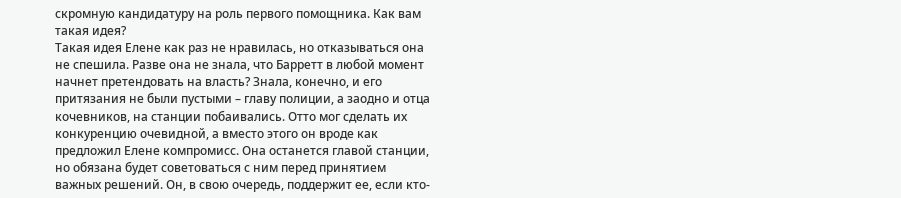скромную кандидатуру на роль первого помощника. Как вам такая идея?
Такая идея Елене как раз не нравилась, но отказываться она не спешила. Разве она не знала, что Барретт в любой момент начнет претендовать на власть? Знала, конечно, и его притязания не были пустыми – главу полиции, а заодно и отца кочевников, на станции побаивались. Отто мог сделать их конкуренцию очевидной, а вместо этого он вроде как предложил Елене компромисс. Она останется главой станции, но обязана будет советоваться с ним перед принятием важных решений. Он, в свою очередь, поддержит ее, если кто-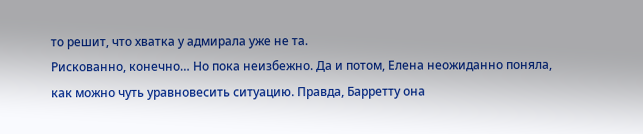то решит, что хватка у адмирала уже не та.
Рискованно, конечно… Но пока неизбежно. Да и потом, Елена неожиданно поняла, как можно чуть уравновесить ситуацию. Правда, Барретту она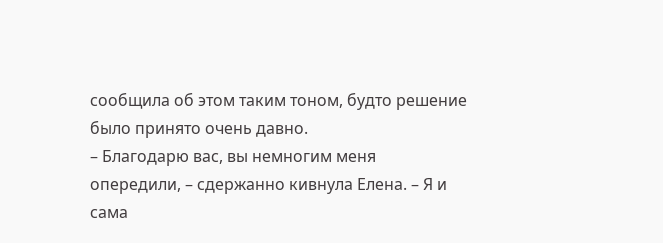сообщила об этом таким тоном, будто решение было принято очень давно.
– Благодарю вас, вы немногим меня опередили, – сдержанно кивнула Елена. – Я и сама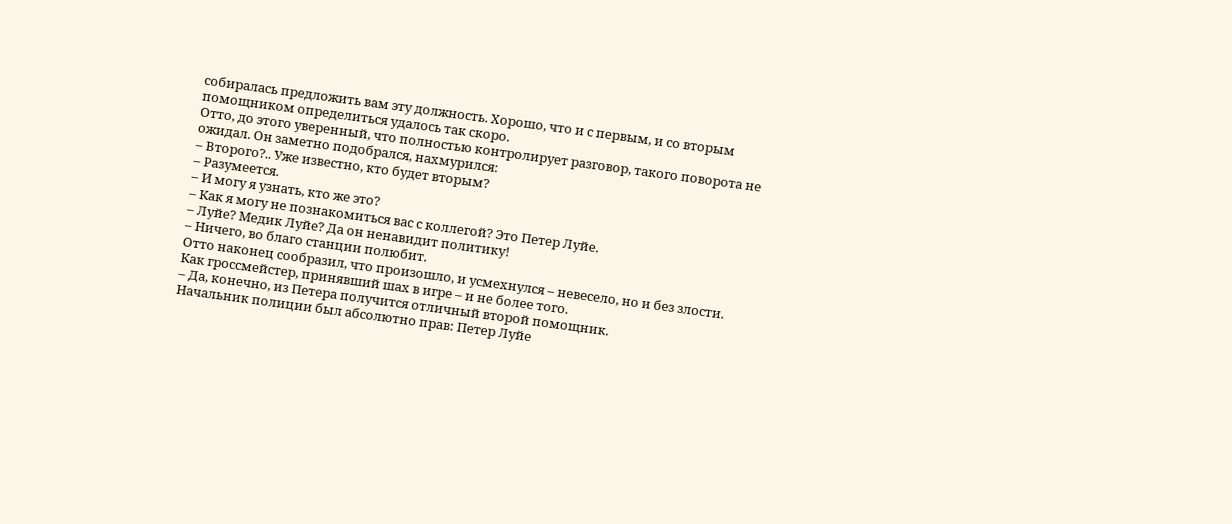собиралась предложить вам эту должность. Хорошо, что и с первым, и со вторым помощником определиться удалось так скоро.
Отто, до этого уверенный, что полностью контролирует разговор, такого поворота не ожидал. Он заметно подобрался, нахмурился:
– Второго?.. Уже известно, кто будет вторым?
– Разумеется.
– И могу я узнать, кто же это?
– Как я могу не познакомиться вас с коллегой? Это Петер Луйе.
– Луйе? Медик Луйе? Да он ненавидит политику!
– Ничего, во благо станции полюбит.
Отто наконец сообразил, что произошло, и усмехнулся – невесело, но и без злости. Как гроссмейстер, принявший шах в игре – и не более того.
– Да, конечно, из Петера получится отличный второй помощник.
Начальник полиции был абсолютно прав: Петер Луйе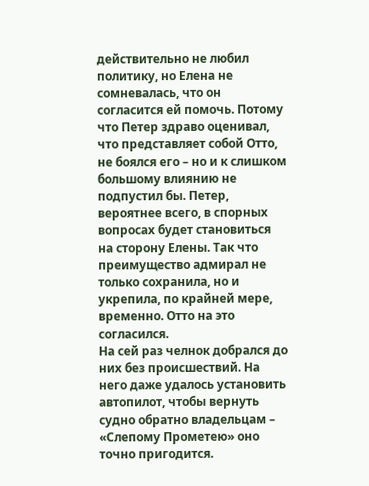действительно не любил политику, но Елена не сомневалась, что он согласится ей помочь. Потому что Петер здраво оценивал, что представляет собой Отто, не боялся его – но и к слишком большому влиянию не подпустил бы. Петер, вероятнее всего, в спорных вопросах будет становиться на сторону Елены. Так что преимущество адмирал не только сохранила, но и укрепила, по крайней мере, временно. Отто на это согласился.
На сей раз челнок добрался до них без происшествий. На него даже удалось установить автопилот, чтобы вернуть судно обратно владельцам – «Слепому Прометею» оно точно пригодится.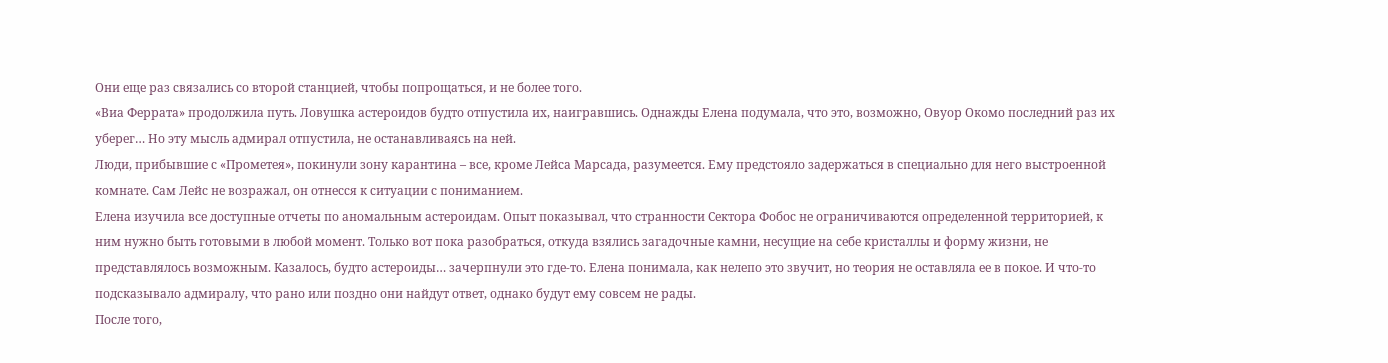Они еще раз связались со второй станцией, чтобы попрощаться, и не более того.
«Виа Феррата» продолжила путь. Ловушка астероидов будто отпустила их, наигравшись. Однажды Елена подумала, что это, возможно, Овуор Окомо последний раз их уберег… Но эту мысль адмирал отпустила, не останавливаясь на ней.
Люди, прибывшие с «Прометея», покинули зону карантина – все, кроме Лейса Марсада, разумеется. Ему предстояло задержаться в специально для него выстроенной комнате. Сам Лейс не возражал, он отнесся к ситуации с пониманием.
Елена изучила все доступные отчеты по аномальным астероидам. Опыт показывал, что странности Сектора Фобос не ограничиваются определенной территорией, к ним нужно быть готовыми в любой момент. Только вот пока разобраться, откуда взялись загадочные камни, несущие на себе кристаллы и форму жизни, не представлялось возможным. Казалось, будто астероиды… зачерпнули это где-то. Елена понимала, как нелепо это звучит, но теория не оставляла ее в покое. И что-то подсказывало адмиралу, что рано или поздно они найдут ответ, однако будут ему совсем не рады.
После того,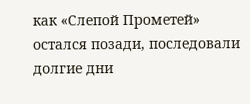как «Слепой Прометей» остался позади, последовали долгие дни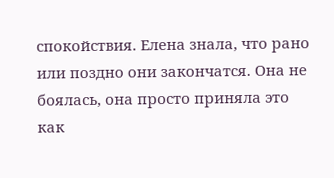спокойствия. Елена знала, что рано или поздно они закончатся. Она не боялась, она просто приняла это как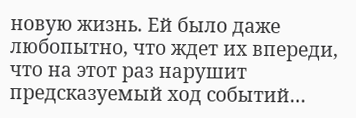новую жизнь. Ей было даже любопытно, что ждет их впереди, что на этот раз нарушит предсказуемый ход событий…